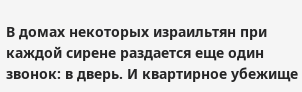В домах некоторых израильтян при каждой сирене раздается еще один звонок: в дверь. И квартирное убежище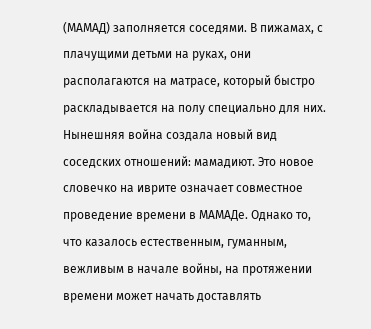(МАМАД) заполняется соседями. В пижамах, с плачущими детьми на руках, они располагаются на матрасе, который быстро раскладывается на полу специально для них. Нынешняя война создала новый вид соседских отношений: мамадиют. Это новое словечко на иврите означает совместное проведение времени в МАМАДе. Однако то, что казалось естественным, гуманным, вежливым в начале войны, на протяжении времени может начать доставлять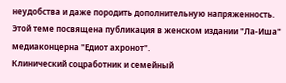неудобства и даже породить дополнительную напряженность. Этой теме посвящена публикация в женском издании "Ла-Иша" медиаконцерна "Едиот ахронот".
Клинический соцработник и семейный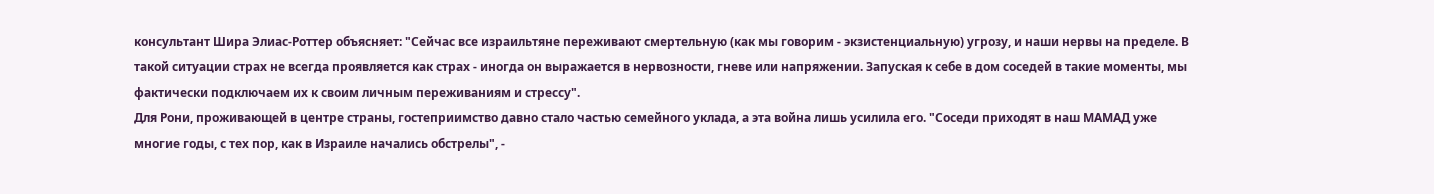консультант Шира Элиас-Роттер объясняет: "Сейчас все израильтяне переживают смертельную (как мы говорим - экзистенциальную) угрозу, и наши нервы на пределе. В такой ситуации страх не всегда проявляется как страх - иногда он выражается в нервозности, гневе или напряжении. Запуская к себе в дом соседей в такие моменты, мы фактически подключаем их к своим личным переживаниям и стрессу".
Для Рони, проживающей в центре страны, гостеприимство давно стало частью семейного уклада, а эта война лишь усилила его. "Соседи приходят в наш МАМАД уже многие годы, с тех пор, как в Израиле начались обстрелы", -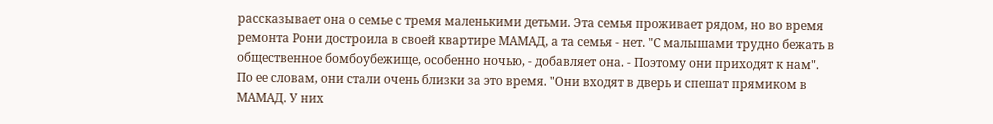рассказывает она о семье с тремя маленькими детьми. Эта семья проживает рядом, но во время ремонта Рони достроила в своей квартире МАМАД, а та семья - нет. "С малышами трудно бежать в общественное бомбоубежище, особенно ночью, - добавляет она. - Поэтому они приходят к нам".
По ее словам, они стали очень близки за это время. "Они входят в дверь и спешат прямиком в МАМАД. У них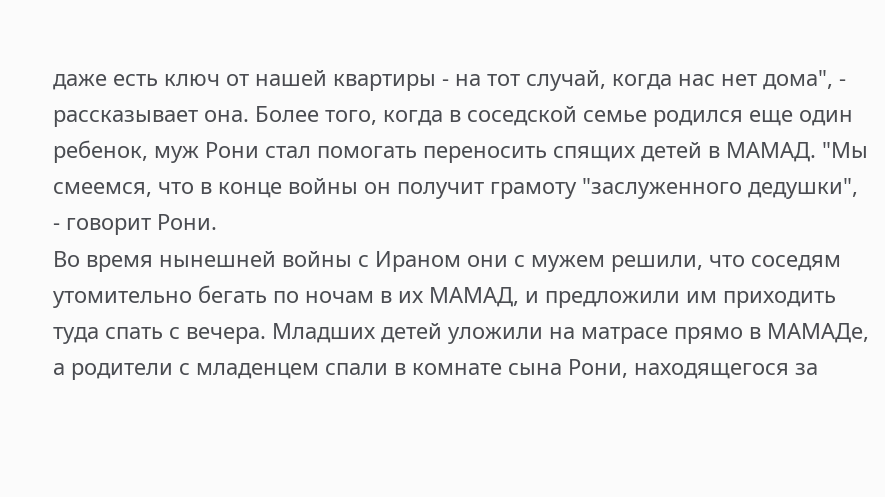даже есть ключ от нашей квартиры - на тот случай, когда нас нет дома", - рассказывает она. Более того, когда в соседской семье родился еще один ребенок, муж Рони стал помогать переносить спящих детей в МАМАД. "Мы смеемся, что в конце войны он получит грамоту "заслуженного дедушки", - говорит Рони.
Во время нынешней войны с Ираном они с мужем решили, что соседям утомительно бегать по ночам в их МАМАД, и предложили им приходить туда спать с вечера. Младших детей уложили на матрасе прямо в МАМАДе, а родители с младенцем спали в комнате сына Рони, находящегося за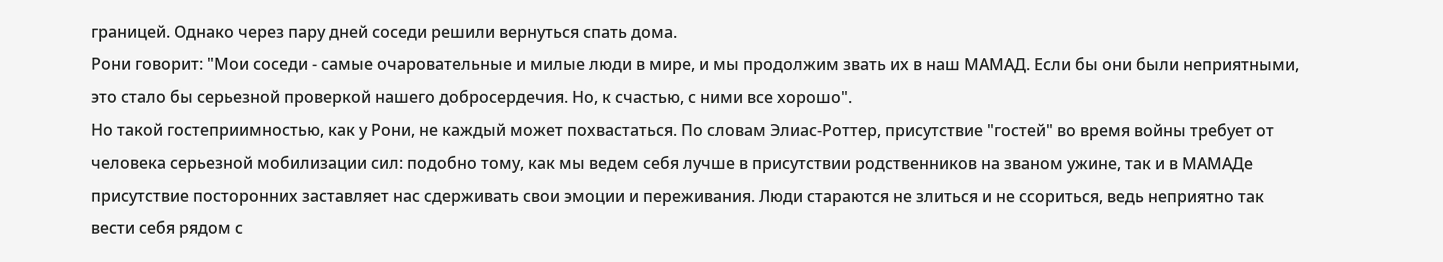границей. Однако через пару дней соседи решили вернуться спать дома.
Рони говорит: "Мои соседи - самые очаровательные и милые люди в мире, и мы продолжим звать их в наш МАМАД. Если бы они были неприятными, это стало бы серьезной проверкой нашего добросердечия. Но, к счастью, с ними все хорошо".
Но такой гостеприимностью, как у Рони, не каждый может похвастаться. По словам Элиас-Роттер, присутствие "гостей" во время войны требует от человека серьезной мобилизации сил: подобно тому, как мы ведем себя лучше в присутствии родственников на званом ужине, так и в МАМАДе присутствие посторонних заставляет нас сдерживать свои эмоции и переживания. Люди стараются не злиться и не ссориться, ведь неприятно так вести себя рядом с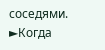соседями.
►Когда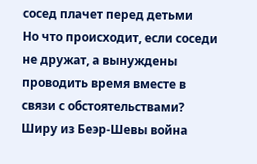сосед плачет перед детьми
Но что происходит, если соседи не дружат, а вынуждены проводить время вместе в связи с обстоятельствами?
Ширу из Беэр-Шевы война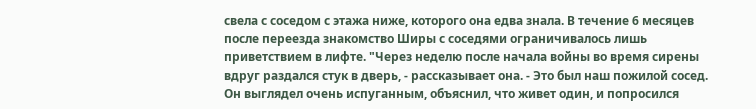свела с соседом с этажа ниже, которого она едва знала. В течение 6 месяцев после переезда знакомство Ширы с соседями ограничивалось лишь приветствием в лифте. "Через неделю после начала войны во время сирены вдруг раздался стук в дверь, - рассказывает она. - Это был наш пожилой сосед. Он выглядел очень испуганным, объяснил, что живет один, и попросился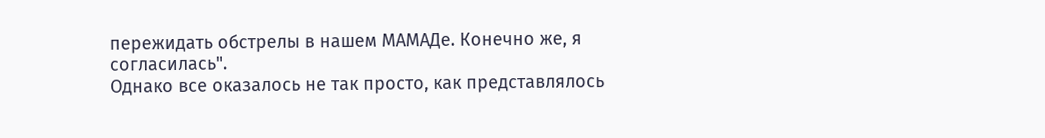пережидать обстрелы в нашем МАМАДе. Конечно же, я согласилась".
Однако все оказалось не так просто, как представлялось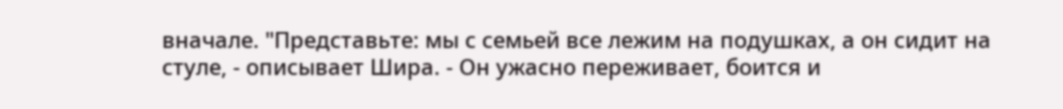вначале. "Представьте: мы с семьей все лежим на подушках, а он сидит на стуле, - описывает Шира. - Он ужасно переживает, боится и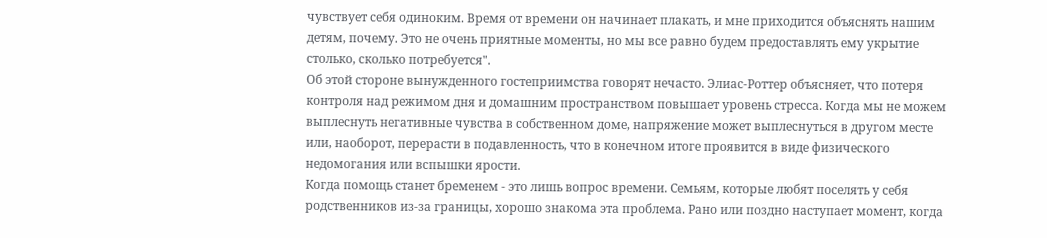чувствует себя одиноким. Время от времени он начинает плакать, и мне приходится объяснять нашим детям, почему. Это не очень приятные моменты, но мы все равно будем предоставлять ему укрытие столько, сколько потребуется".
Об этой стороне вынужденного гостеприимства говорят нечасто. Элиас-Роттер объясняет, что потеря контроля над режимом дня и домашним пространством повышает уровень стресса. Когда мы не можем выплеснуть негативные чувства в собственном доме, напряжение может выплеснуться в другом месте или, наоборот, перерасти в подавленность, что в конечном итоге проявится в виде физического недомогания или вспышки ярости.
Когда помощь станет бременем - это лишь вопрос времени. Семьям, которые любят поселять у себя родственников из-за границы, хорошо знакома эта проблема. Рано или поздно наступает момент, когда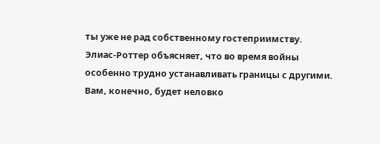ты уже не рад собственному гостеприимству.
Элиас-Роттер объясняет, что во время войны особенно трудно устанавливать границы с другими. Вам, конечно, будет неловко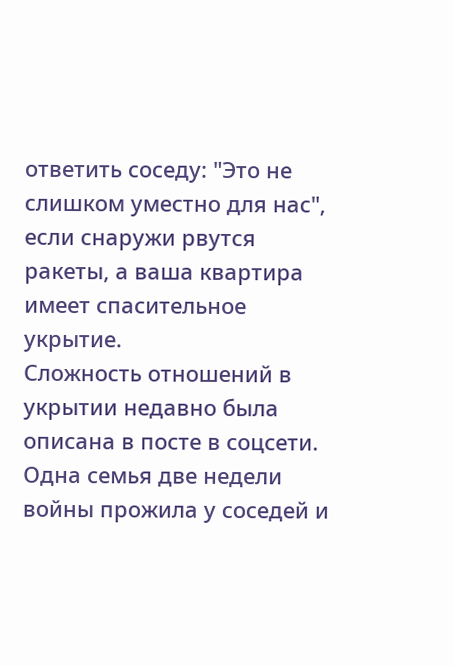ответить соседу: "Это не слишком уместно для нас", если снаружи рвутся ракеты, а ваша квартира имеет спасительное укрытие.
Сложность отношений в укрытии недавно была описана в посте в соцсети. Одна семья две недели войны прожила у соседей и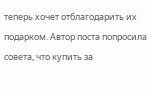теперь хочет отблагодарить их подарком. Автор поста попросила совета, что купить за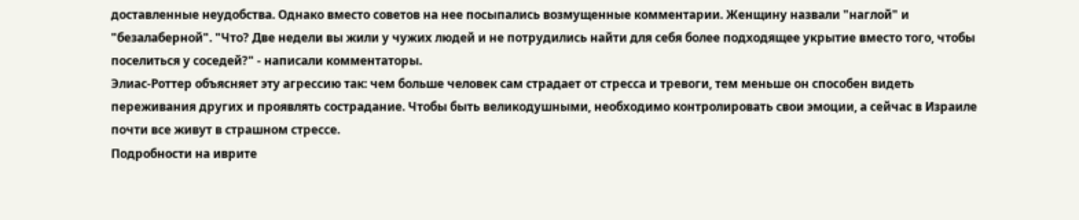доставленные неудобства. Однако вместо советов на нее посыпались возмущенные комментарии. Женщину назвали "наглой" и "безалаберной". "Что? Две недели вы жили у чужих людей и не потрудились найти для себя более подходящее укрытие вместо того, чтобы поселиться у соседей?" - написали комментаторы.
Элиас-Роттер объясняет эту агрессию так: чем больше человек сам страдает от стресса и тревоги, тем меньше он способен видеть переживания других и проявлять сострадание. Чтобы быть великодушными, необходимо контролировать свои эмоции, а сейчас в Израиле почти все живут в страшном стрессе.
Подробности на иврите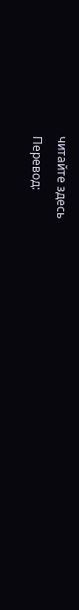читайте здесь
Перевод: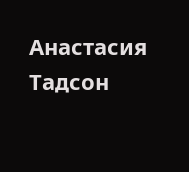Анастасия Тадсон